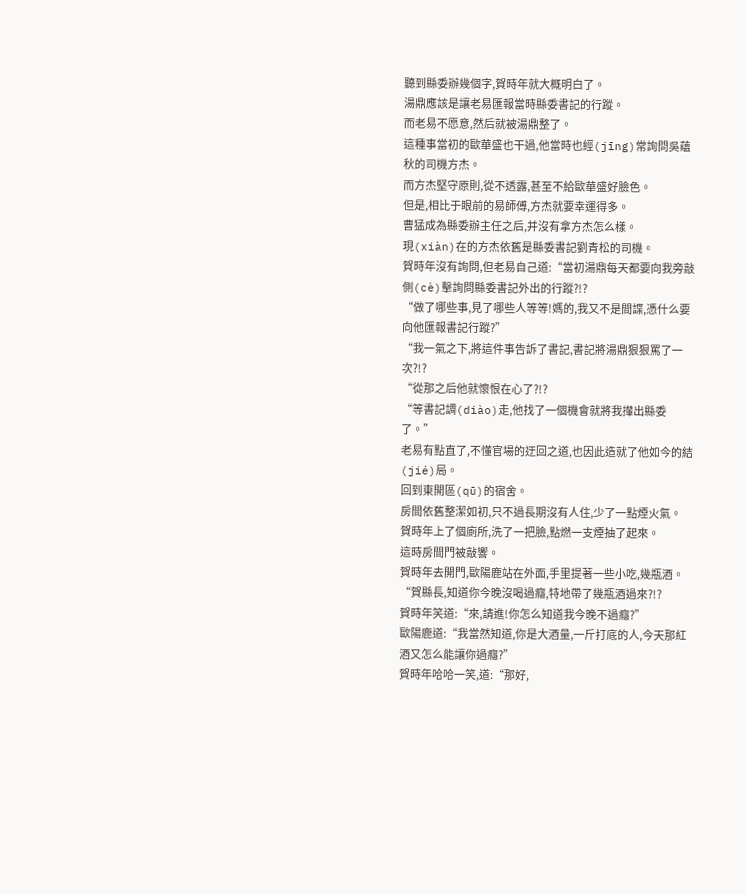聽到縣委辦幾個字,賀時年就大概明白了。
湯鼎應該是讓老易匯報當時縣委書記的行蹤。
而老易不愿意,然后就被湯鼎整了。
這種事當初的歐華盛也干過,他當時也經(jīng)常詢問吳蘊秋的司機方杰。
而方杰堅守原則,從不透露,甚至不給歐華盛好臉色。
但是,相比于眼前的易師傅,方杰就要幸運得多。
曹猛成為縣委辦主任之后,并沒有拿方杰怎么樣。
現(xiàn)在的方杰依舊是縣委書記劉青松的司機。
賀時年沒有詢問,但老易自己道:“當初湯鼎每天都要向我旁敲側(cè)擊詢問縣委書記外出的行蹤?!?
“做了哪些事,見了哪些人等等!媽的,我又不是間諜,憑什么要向他匯報書記行蹤?”
“我一氣之下,將這件事告訴了書記,書記將湯鼎狠狠罵了一次?!?
“從那之后他就懷恨在心了?!?
“等書記調(diào)走,他找了一個機會就將我攆出縣委了。”
老易有點直了,不懂官場的迂回之道,也因此造就了他如今的結(jié)局。
回到東開區(qū)的宿舍。
房間依舊整潔如初,只不過長期沒有人住,少了一點煙火氣。
賀時年上了個廁所,洗了一把臉,點燃一支煙抽了起來。
這時房間門被敲響。
賀時年去開門,歐陽鹿站在外面,手里提著一些小吃,幾瓶酒。
“賀縣長,知道你今晚沒喝過癮,特地帶了幾瓶酒過來?!?
賀時年笑道:“來,請進!你怎么知道我今晚不過癮?”
歐陽鹿道:“我當然知道,你是大酒量,一斤打底的人,今天那紅酒又怎么能讓你過癮?”
賀時年哈哈一笑,道:“那好,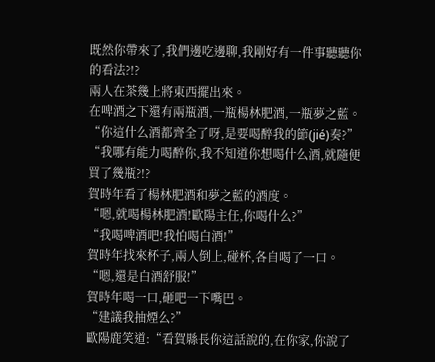既然你帶來了,我們邊吃邊聊,我剛好有一件事聽聽你的看法?!?
兩人在茶幾上將東西擺出來。
在啤酒之下還有兩瓶酒,一瓶楊林肥酒,一瓶夢之藍。
“你這什么酒都齊全了呀,是要喝醉我的節(jié)奏?”
“我哪有能力喝醉你,我不知道你想喝什么酒,就隨便買了幾瓶?!?
賀時年看了楊林肥酒和夢之藍的酒度。
“嗯,就喝楊林肥酒!歐陽主任,你喝什么?”
“我喝啤酒吧!我怕喝白酒!”
賀時年找來杯子,兩人倒上,碰杯,各自喝了一口。
“嗯,還是白酒舒服!”
賀時年喝一口,砸吧一下嘴巴。
“建議我抽煙么?”
歐陽鹿笑道:“看賀縣長你這話說的,在你家,你說了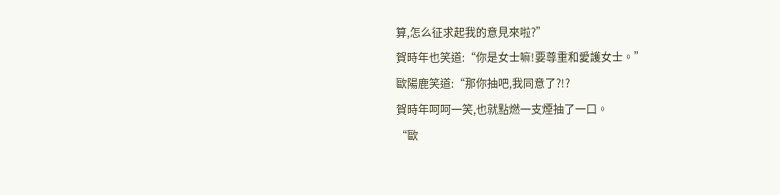算,怎么征求起我的意見來啦?”
賀時年也笑道:“你是女士嘛!要尊重和愛護女士。”
歐陽鹿笑道:“那你抽吧,我同意了?!?
賀時年呵呵一笑,也就點燃一支煙抽了一口。
“歐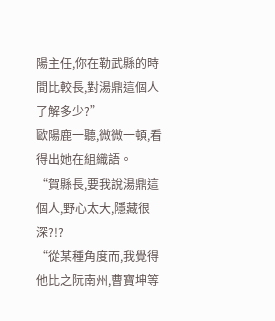陽主任,你在勒武縣的時間比較長,對湯鼎這個人了解多少?”
歐陽鹿一聽,微微一頓,看得出她在組織語。
“賀縣長,要我說湯鼎這個人,野心太大,隱藏很深?!?
“從某種角度而,我覺得他比之阮南州,曹寶坤等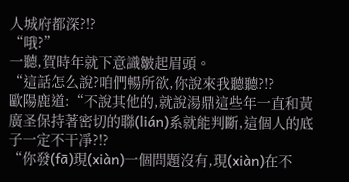人城府都深?!?
“哦?”
一聽,賀時年就下意識皺起眉頭。
“這話怎么說?咱們暢所欲,你說來我聽聽?!?
歐陽鹿道:“不說其他的,就說湯鼎這些年一直和黃廣圣保持著密切的聯(lián)系就能判斷,這個人的底子一定不干凈?!?
“你發(fā)現(xiàn)一個問題沒有,現(xiàn)在不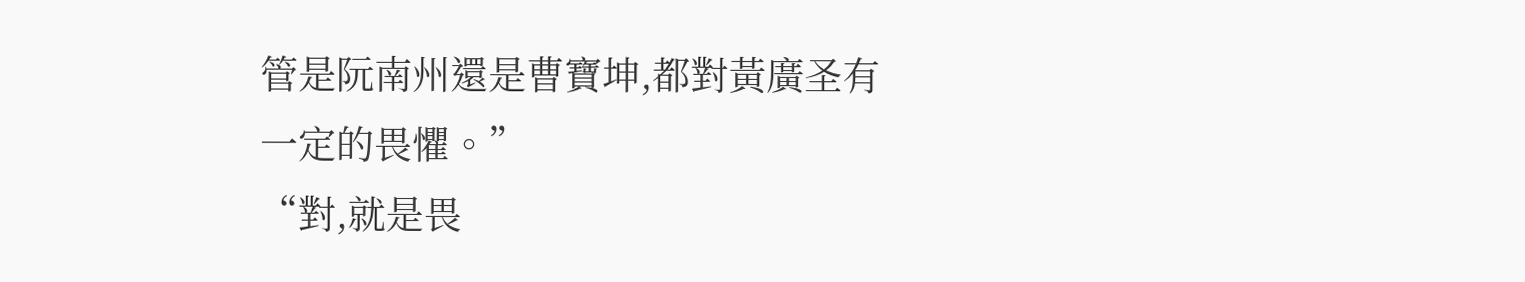管是阮南州還是曹寶坤,都對黃廣圣有一定的畏懼。”
“對,就是畏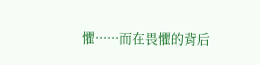懼······而在畏懼的背后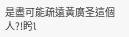是盡可能疏遠黃廣圣這個人?!盻l